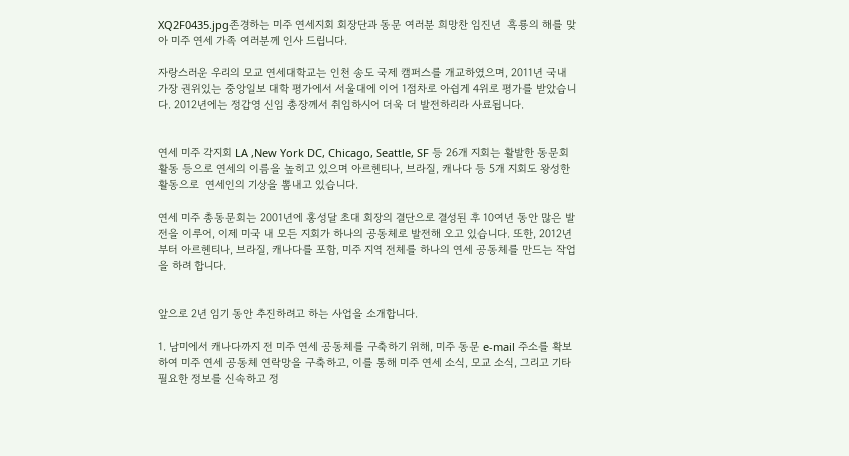XQ2F0435.jpg존경하는 미주 연세지회 회장단과 동문 여러분 희망찬 임진년  흑룡의 해를 맞아 미주 연세 가족 여러분께 인사 드립니다.

자랑스러운 우리의 모교 연세대학교는 인천 송도 국제 캠퍼스를 개교하였으며, 2011년 국내 가장 권위있는 중앙일보 대학 평가에서 서울대에 이어 1점차로 아쉽게 4위로 평가를 받았습니다. 2012년에는 정갑영 신임 총장께서 취임하시어 더욱 더 발전하리라 사료됩니다.


연세 미주 각지회 LA ,New York DC, Chicago, Seattle, SF 등 26개 지회는 활발한 동문회 활동 등으로 연세의 이름을 높히고 있으며 아르헨티나, 브라질, 캐나다 등 5개 지회도 왕성한 활동으로  연세인의 기상을 뽐내고 있습니다.

연세 미주 총동문회는 2001년에 홍성달 초대 회장의 결단으로 결성된 후 10여년 동안 많은 발전을 이루어, 이제 미국 내 모든 지회가 하나의 공동체로 발전해 오고 있습니다. 또한, 2012년부터 아르헨티나, 브라질, 캐나다를 포함, 미주 지역 전체를 하나의 연세 공동체를 만드는 작업을 하려 합니다.


앞으로 2년 임기 동안 추진하려고 하는 사업을 소개합니다.

1. 남미에서 캐나다까지 전 미주 연세 공동체를 구축하기 위해, 미주 동문 e-mail 주소를 확보하여 미주 연세 공동체 연락망을 구축하고, 이를 통해 미주 연세 소식, 모교 소식, 그리고 기타 필요한 정보를 신속하고 정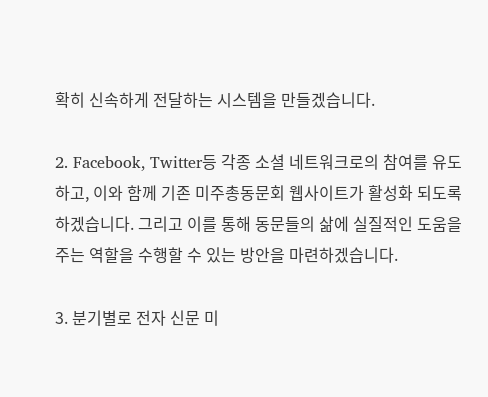확히 신속하게 전달하는 시스템을 만들겠습니다.

2. Facebook, Twitter등 각종 소셜 네트워크로의 참여를 유도하고, 이와 함께 기존 미주총동문회 웹사이트가 활성화 되도록 하겠습니다. 그리고 이를 통해 동문들의 삶에 실질적인 도움을 주는 역할을 수행할 수 있는 방안을 마련하겠습니다.

3. 분기별로 전자 신문 미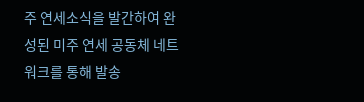주 연세소식을 발간하여 완성된 미주 연세 공동체 네트워크를 통해 발송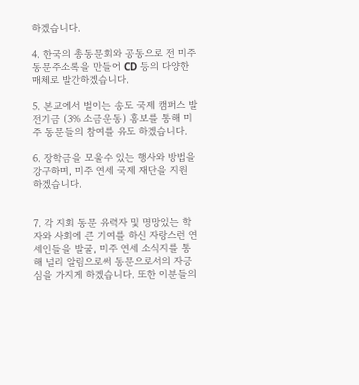하겠습니다.

4. 한국의 총동문회와 공동으로 전 미주 동문주소록을 만들어 CD 등의 다양한 매체로 발간하겠습니다.

5. 본교에서 벌이는 송도 국제 캠퍼스 발전기금 (3% 소금운동) 홍보를 통해 미주 동문들의 참여를 유도 하겠습니다.

6. 장학금을 모울수 있는 행사와 방법을 강구하며, 미주 연세 국제 재단을 지원 하겠습니다.


7. 각 지회 동문 유력자 및 명망있는 학자와 사회에 큰 기여를 하신 자랑스런 연세인들을 발굴, 미주 연세 소식지를 통해 널리 알림으로써 동문으로서의 자긍심을 가지게 하겠습니다. 또한 이분들의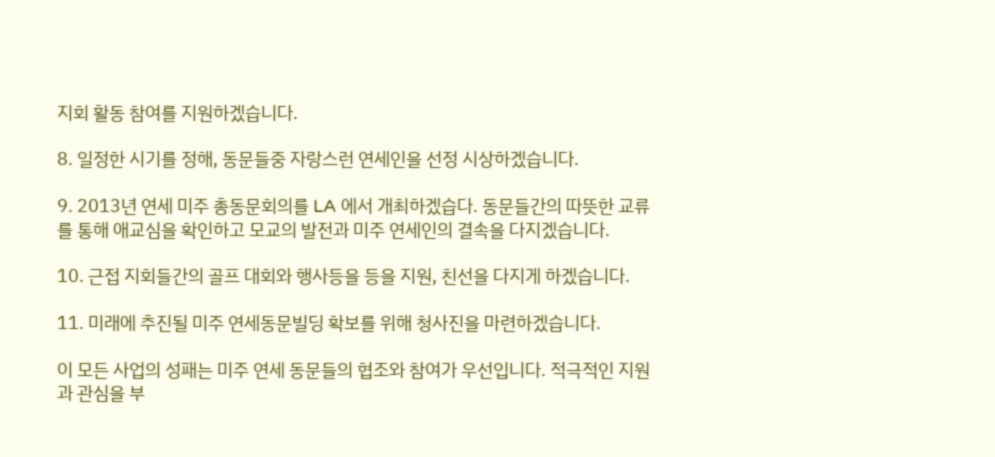지회 활동 참여를 지원하겠습니다.

8. 일정한 시기를 정해, 동문들중 자랑스런 연세인을 선정 시상하겠습니다.

9. 2013년 연세 미주 총동문회의를 LA 에서 개최하겠습다. 동문들간의 따뜻한 교류를 통해 애교심을 확인하고 모교의 발전과 미주 연세인의 결속을 다지겠습니다.

10. 근접 지회들간의 골프 대회와 행사등을 등을 지원, 친선을 다지게 하겠습니다.

11. 미래에 추진될 미주 연세동문빌딩 확보를 위해 청사진을 마련하겠습니다.

이 모든 사업의 성패는 미주 연세 동문들의 협조와 참여가 우선입니다. 적극적인 지원과 관심을 부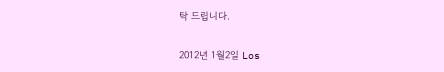탁 드립니다.


2012년 1월2일 Los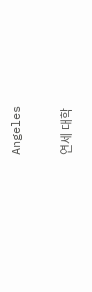Angeles

연세 대학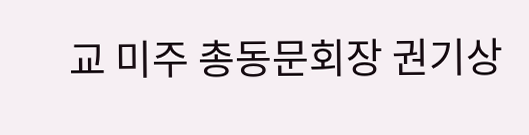교 미주 총동문회장 권기상